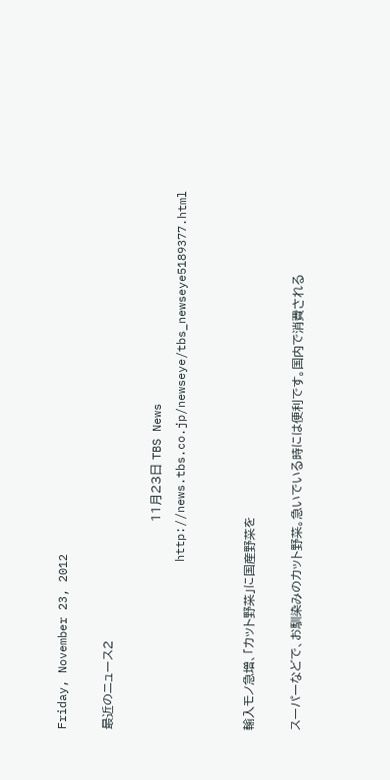Friday, November 23, 2012

最近のニュース2

                                                    11月23日 TBS News
                        http://news.tbs.co.jp/newseye/tbs_newseye5189377.html


輸入モノ急増、「カット野菜」に国産野菜を

スーパーなどで、お馴染みのカット野菜。急いでいる時には便利です。国内で消費される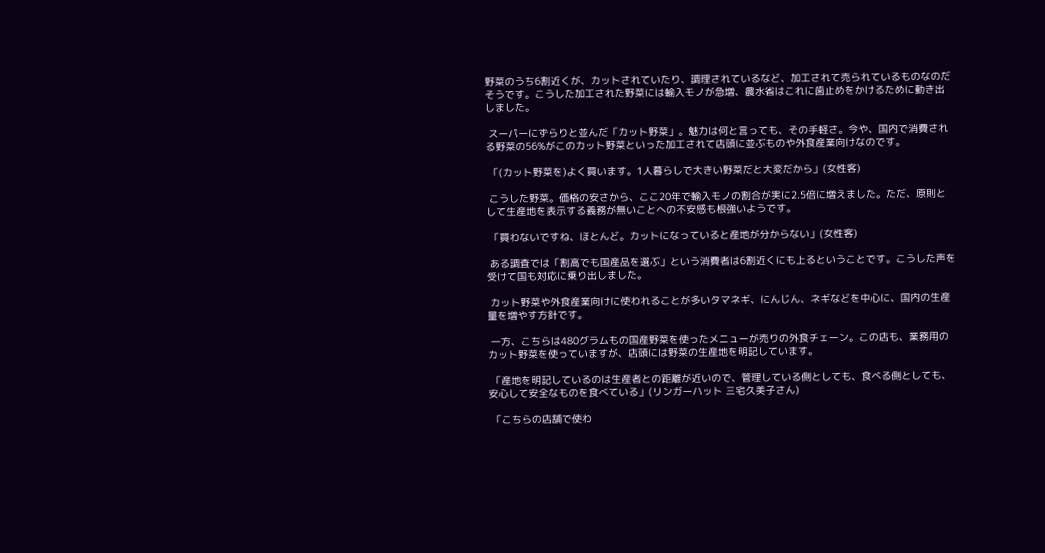野菜のうち6割近くが、カットされていたり、調理されているなど、加工されて売られているものなのだそうです。こうした加工された野菜には輸入モノが急増、農水省はこれに歯止めをかけるために動き出しました。

 スーパーにずらりと並んだ「カット野菜」。魅力は何と言っても、その手軽さ。今や、国内で消費される野菜の56%がこのカット野菜といった加工されて店頭に並ぶものや外食産業向けなのです。

 「(カット野菜を)よく買います。1人暮らしで大きい野菜だと大変だから」(女性客)

 こうした野菜。価格の安さから、ここ20年で輸入モノの割合が実に2.5倍に増えました。ただ、原則として生産地を表示する義務が無いことへの不安感も根強いようです。

 「買わないですね、ほとんど。カットになっていると産地が分からない」(女性客)

 ある調査では「割高でも国産品を選ぶ」という消費者は6割近くにも上るということです。こうした声を受けて国も対応に乗り出しました。

 カット野菜や外食産業向けに使われることが多いタマネギ、にんじん、ネギなどを中心に、国内の生産量を増やす方針です。

 一方、こちらは480グラムもの国産野菜を使ったメニューが売りの外食チェーン。この店も、業務用のカット野菜を使っていますが、店頭には野菜の生産地を明記しています。

 「産地を明記しているのは生産者との距離が近いので、管理している側としても、食べる側としても、安心して安全なものを食べている」(リンガーハット 三宅久美子さん)

 「こちらの店舗で使わ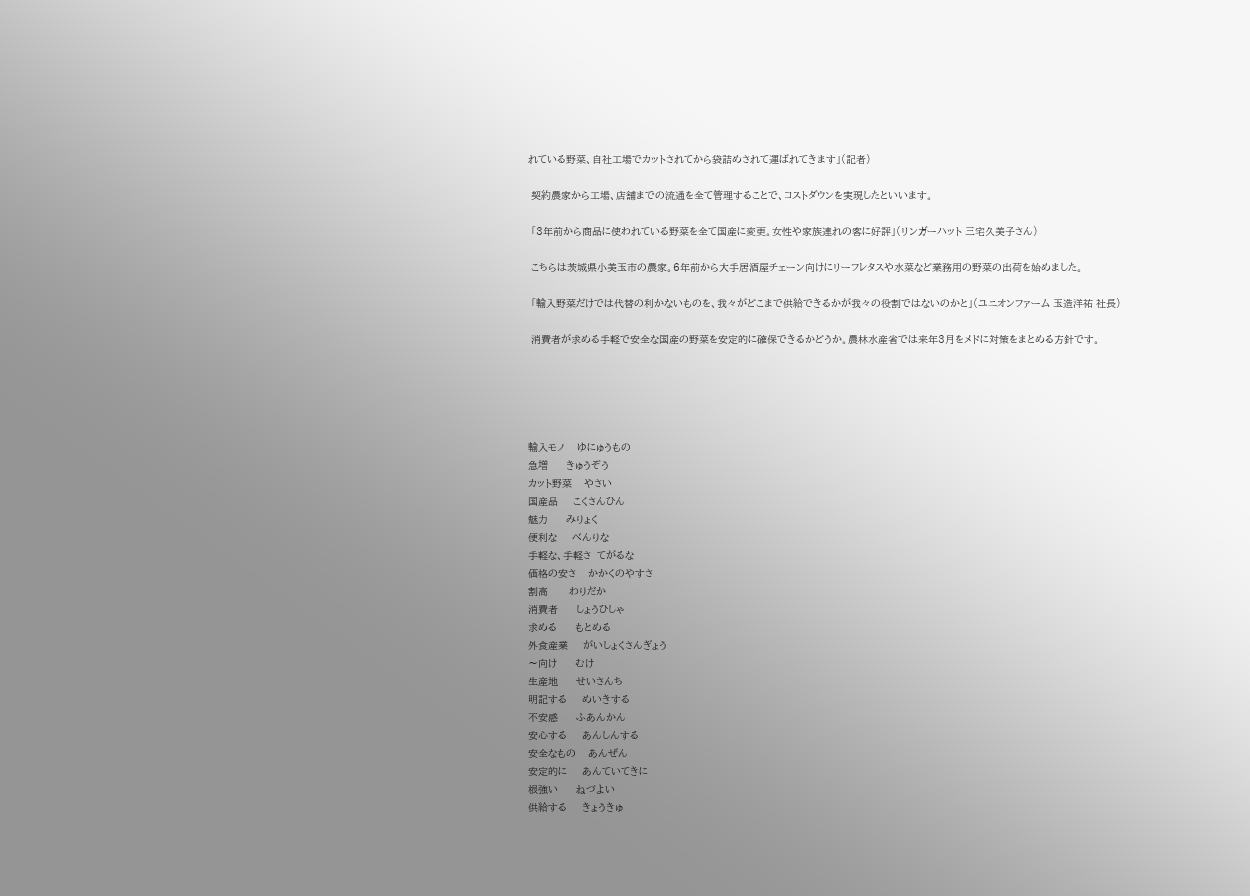れている野菜、自社工場でカットされてから袋詰めされて運ばれてきます」(記者)

 契約農家から工場、店舗までの流通を全て管理することで、コストダウンを実現したといいます。

 「3年前から商品に使われている野菜を全て国産に変更。女性や家族連れの客に好評」(リンガーハット 三宅久美子さん)

 こちらは茨城県小美玉市の農家。6年前から大手居酒屋チェーン向けにリーフレタスや水菜など業務用の野菜の出荷を始めました。

 「輸入野菜だけでは代替の利かないものを、我々がどこまで供給できるかが我々の役割ではないのかと」(ユニオンファーム 玉造洋祐 社長)

 消費者が求める手軽で安全な国産の野菜を安定的に確保できるかどうか。農林水産省では来年3月をメドに対策をまとめる方針です。





輸入モノ    ゆにゅうもの
急増      きゅうぞう
カット野菜    やさい
国産品     こくさんひん
魅力      みりょく
便利な     べんりな
手軽な、手軽さ  てがるな
価格の安さ    かかくのやすさ
割高       わりだか
消費者      しょうひしゃ
求める      もとめる
外食産業     がいしょくさんぎょう
〜向け      むけ
生産地      せいさんち
明記する     めいきする
不安感      ふあんかん
安心する     あんしんする
安全なもの    あんぜん
安定的に     あんていてきに
根強い      ねづよい
供給する     きょうきゅ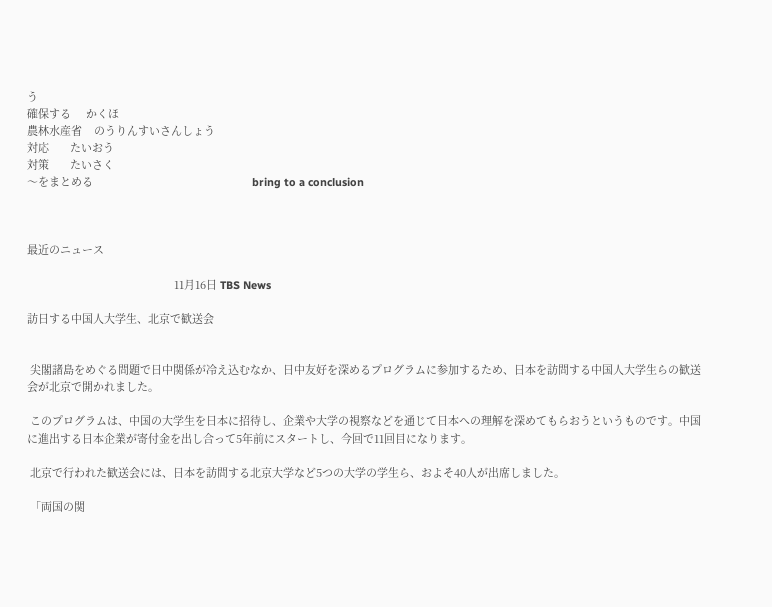う
確保する     かくほ
農林水産省    のうりんすいさんしょう
対応       たいおう
対策       たいさく
〜をまとめる                                                     bring to a conclusion



最近のニュース

                                                 11月16日 TBS News

訪日する中国人大学生、北京で歓送会


 尖閣諸島をめぐる問題で日中関係が冷え込むなか、日中友好を深めるプログラムに参加するため、日本を訪問する中国人大学生らの歓送会が北京で開かれました。

 このプログラムは、中国の大学生を日本に招待し、企業や大学の視察などを通じて日本への理解を深めてもらおうというものです。中国に進出する日本企業が寄付金を出し合って5年前にスタートし、今回で11回目になります。

 北京で行われた歓送会には、日本を訪問する北京大学など5つの大学の学生ら、およそ40人が出席しました。

 「両国の関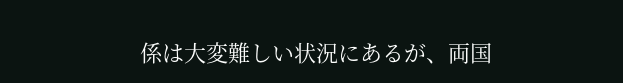係は大変難しい状況にあるが、両国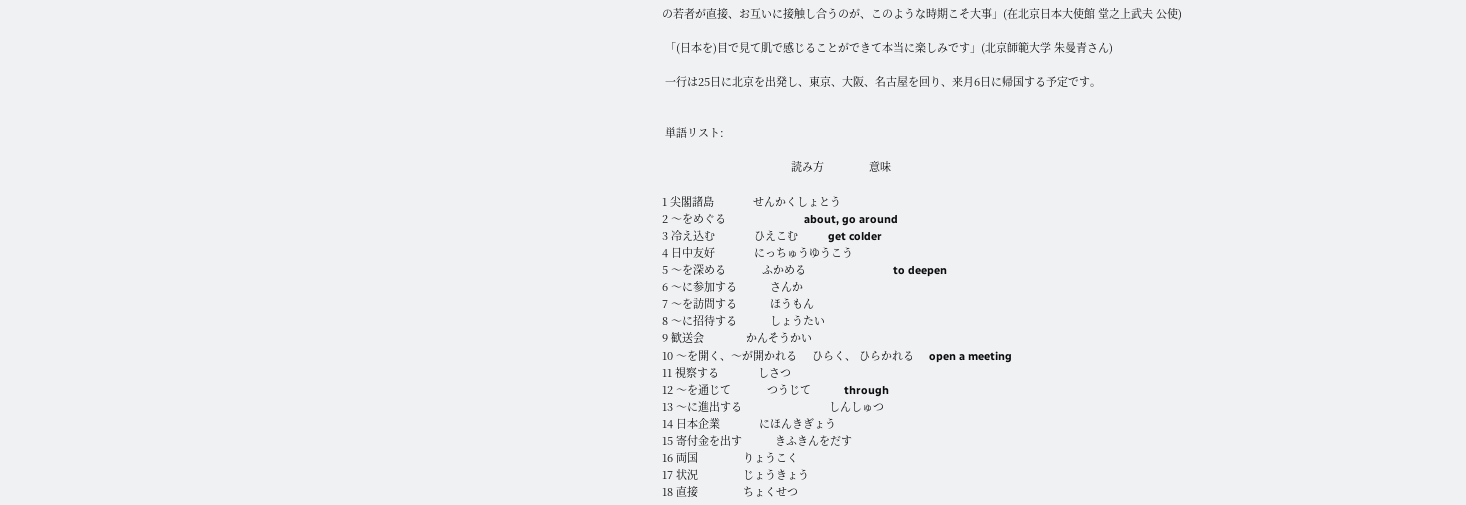の若者が直接、お互いに接触し合うのが、このような時期こそ大事」(在北京日本大使館 堂之上武夫 公使)

 「(日本を)目で見て肌で感じることができて本当に楽しみです」(北京師範大学 朱曼青さん)

 一行は25日に北京を出発し、東京、大阪、名古屋を回り、来月6日に帰国する予定です。


 単語リスト:

                                           読み方               意味

1 尖閣諸島             せんかくしょとう
2 〜をめぐる                          about, go around
3 冷え込む             ひえこむ          get colder
4 日中友好             にっちゅうゆうこう
5 〜を深める            ふかめる                             to deepen
6 〜に参加する           さんか
7 〜を訪問する           ほうもん
8 〜に招待する           しょうたい
9 歓送会              かんそうかい
10 〜を開く、〜が開かれる     ひらく、 ひらかれる     open a meeting
11 視察する             しさつ
12 〜を通じて            つうじて           through
13 〜に進出する                             しんしゅつ
14 日本企業             にほんきぎょう
15 寄付金を出す           きふきんをだす
16 両国               りょうこく
17 状況               じょうきょう
18 直接               ちょくせつ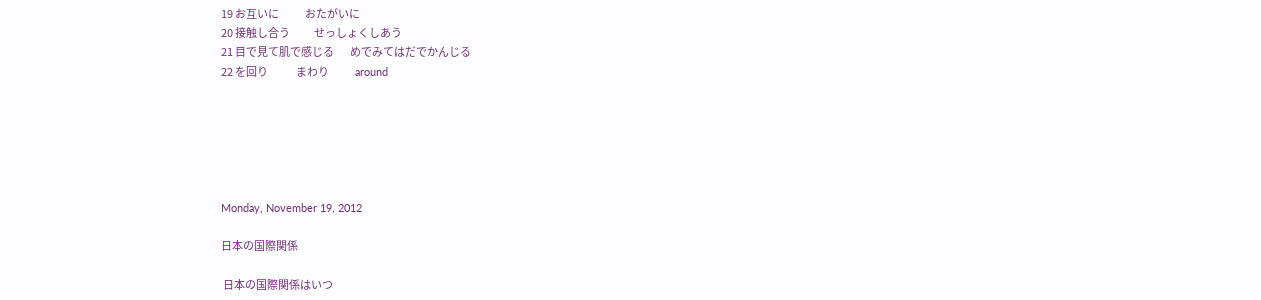19 お互いに             おたがいに
20 接触し合う            せっしょくしあう
21 目で見て肌で感じる        めでみてはだでかんじる
22 を回り              まわり             around






Monday, November 19, 2012

日本の国際関係

 日本の国際関係はいつ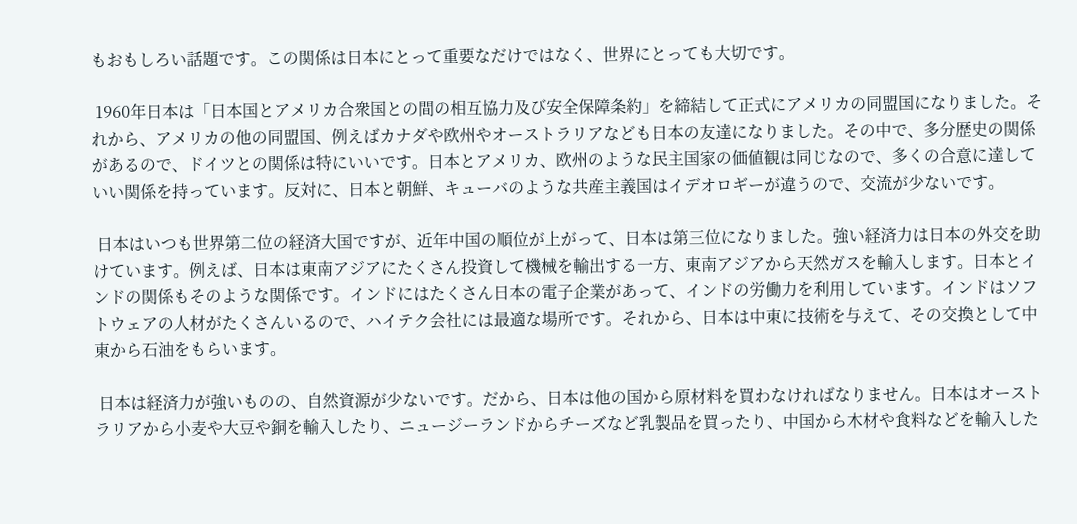もおもしろい話題です。この関係は日本にとって重要なだけではなく、世界にとっても大切です。

 1960年日本は「日本国とアメリカ合衆国との間の相互協力及び安全保障条約」を締結して正式にアメリカの同盟国になりました。それから、アメリカの他の同盟国、例えばカナダや欧州やオーストラリアなども日本の友達になりました。その中で、多分歴史の関係があるので、ドイツとの関係は特にいいです。日本とアメリカ、欧州のような民主国家の価値観は同じなので、多くの合意に達していい関係を持っています。反対に、日本と朝鮮、キューバのような共産主義国はイデオロギーが違うので、交流が少ないです。

 日本はいつも世界第二位の経済大国ですが、近年中国の順位が上がって、日本は第三位になりました。強い経済力は日本の外交を助けています。例えば、日本は東南アジアにたくさん投資して機械を輸出する一方、東南アジアから天然ガスを輸入します。日本とインドの関係もそのような関係です。インドにはたくさん日本の電子企業があって、インドの労働力を利用しています。インドはソフトウェアの人材がたくさんいるので、ハイテク会社には最適な場所です。それから、日本は中東に技術を与えて、その交換として中東から石油をもらいます。

 日本は経済力が強いものの、自然資源が少ないです。だから、日本は他の国から原材料を買わなければなりません。日本はオーストラリアから小麦や大豆や銅を輸入したり、ニュージーランドからチーズなど乳製品を買ったり、中国から木材や食料などを輸入した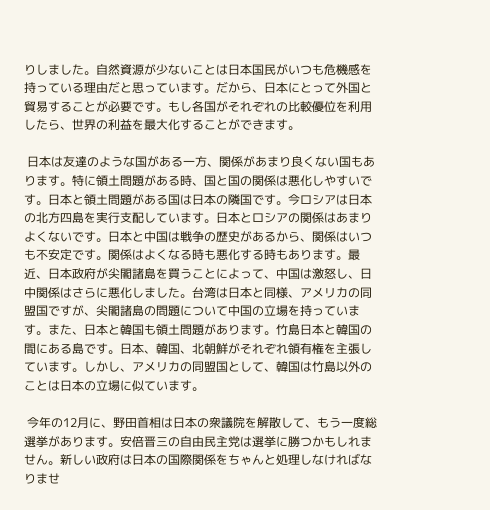りしました。自然資源が少ないことは日本国民がいつも危機感を持っている理由だと思っています。だから、日本にとって外国と貿易することが必要です。もし各国がそれぞれの比較優位を利用したら、世界の利益を最大化することができます。

 日本は友達のような国がある一方、関係があまり良くない国もあります。特に領土問題がある時、国と国の関係は悪化しやすいです。日本と領土問題がある国は日本の隣国です。今ロシアは日本の北方四島を実行支配しています。日本とロシアの関係はあまりよくないです。日本と中国は戦争の歴史があるから、関係はいつも不安定です。関係はよくなる時も悪化する時もあります。最近、日本政府が尖閣諸島を買うことによって、中国は激怒し、日中関係はさらに悪化しました。台湾は日本と同様、アメリカの同盟国ですが、尖閣諸島の問題について中国の立場を持っています。また、日本と韓国も領土問題があります。竹島日本と韓国の間にある島です。日本、韓国、北朝鮮がそれぞれ領有権を主張しています。しかし、アメリカの同盟国として、韓国は竹島以外のことは日本の立場に似ています。

 今年の12月に、野田首相は日本の衆議院を解散して、もう一度総選挙があります。安倍晋三の自由民主党は選挙に勝つかもしれません。新しい政府は日本の国際関係をちゃんと処理しなければなりませ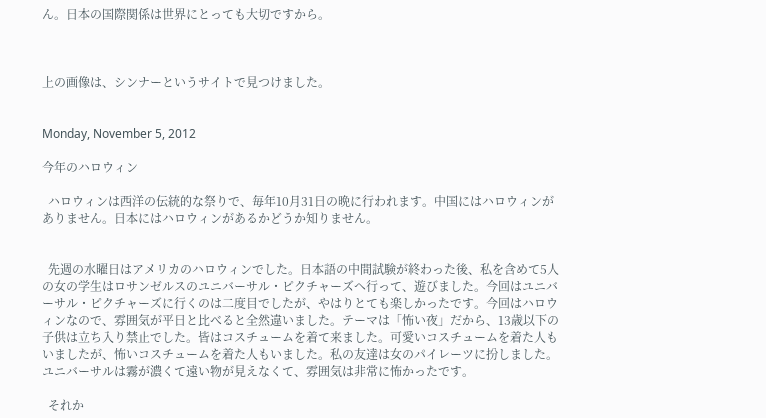ん。日本の国際関係は世界にとっても大切ですから。



上の画像は、シンナーというサイトで見つけました。


Monday, November 5, 2012

今年のハロウィン

  ハロウィンは西洋の伝統的な祭りで、毎年10月31日の晩に行われます。中国にはハロウィンがありません。日本にはハロウィンがあるかどうか知りません。


  先週の水曜日はアメリカのハロウィンでした。日本語の中間試験が終わった後、私を含めて5人の女の学生はロサンゼルスのユニバーサル・ピクチャーズへ行って、遊びました。今回はユニバーサル・ピクチャーズに行くのは二度目でしたが、やはりとても楽しかったです。今回はハロウィンなので、雰囲気が平日と比べると全然違いました。テーマは「怖い夜」だから、13歳以下の子供は立ち入り禁止でした。皆はコスチュームを着て来ました。可愛いコスチュームを着た人もいましたが、怖いコスチュームを着た人もいました。私の友達は女のパイレーツに扮しました。ユニバーサルは霧が濃くて遠い物が見えなくて、雰囲気は非常に怖かったです。

  それか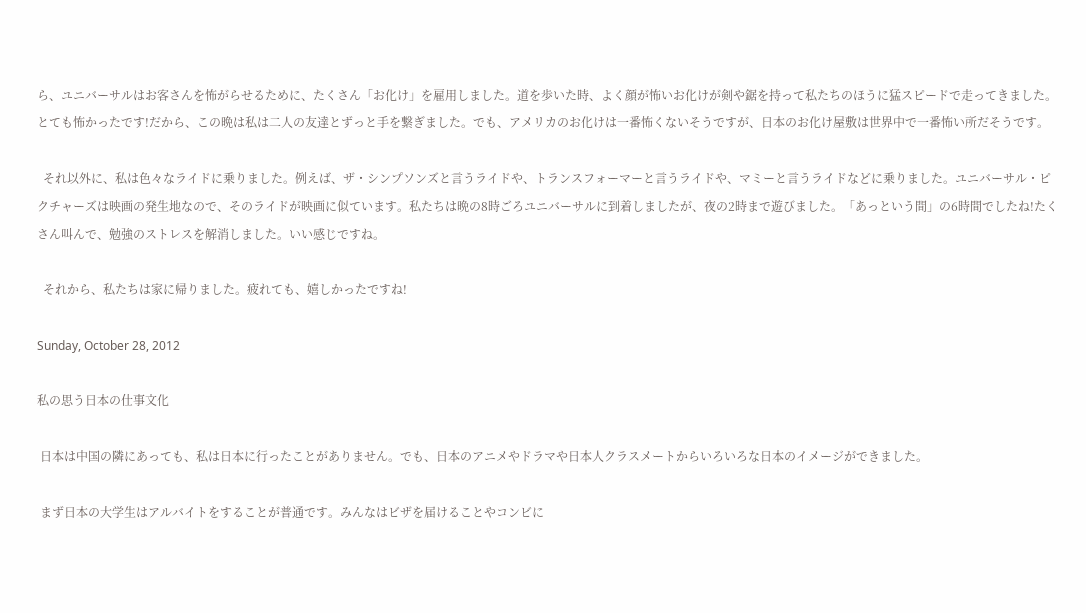ら、ユニバーサルはお客さんを怖がらせるために、たくさん「お化け」を雇用しました。道を歩いた時、よく顔が怖いお化けが剣や鋸を持って私たちのほうに猛スピードで走ってきました。とても怖かったです!だから、この晩は私は二人の友達とずっと手を繋ぎました。でも、アメリカのお化けは一番怖くないそうですが、日本のお化け屋敷は世界中で一番怖い所だそうです。

  それ以外に、私は色々なライドに乗りました。例えば、ザ・シンプソンズと言うライドや、トランスフォーマーと言うライドや、マミーと言うライドなどに乗りました。ユニバーサル・ピクチャーズは映画の発生地なので、そのライドが映画に似ています。私たちは晩の8時ごろユニバーサルに到着しましたが、夜の2時まで遊びました。「あっという間」の6時間でしたね!たくさん叫んで、勉強のストレスを解消しました。いい感じですね。

  それから、私たちは家に帰りました。疲れても、嬉しかったですね!

Sunday, October 28, 2012

私の思う日本の仕事文化

 日本は中国の隣にあっても、私は日本に行ったことがありません。でも、日本のアニメやドラマや日本人クラスメートからいろいろな日本のイメージができました。

 まず日本の大学生はアルバイトをすることが普通です。みんなはビザを届けることやコンビに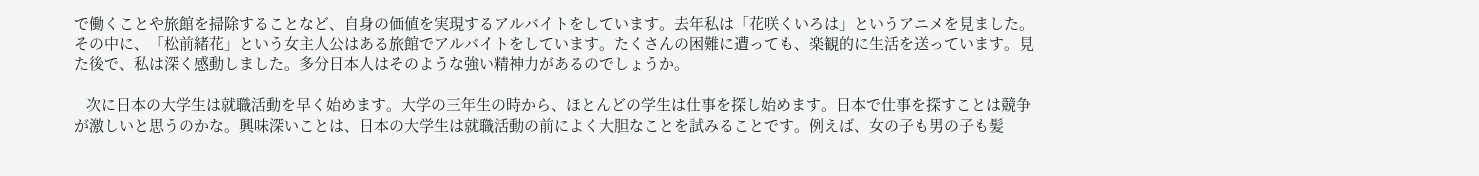で働くことや旅館を掃除することなど、自身の価値を実現するアルバイトをしています。去年私は「花咲くいろは」というアニメを見ました。その中に、「松前緒花」という女主人公はある旅館でアルバイトをしています。たくさんの困難に遭っても、楽観的に生活を送っています。見た後で、私は深く感動しました。多分日本人はそのような強い精神力があるのでしょうか。

   次に日本の大学生は就職活動を早く始めます。大学の三年生の時から、ほとんどの学生は仕事を探し始めます。日本で仕事を探すことは競争が激しいと思うのかな。興味深いことは、日本の大学生は就職活動の前によく大胆なことを試みることです。例えば、女の子も男の子も髪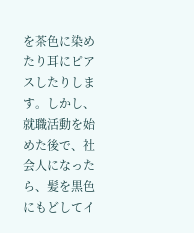を茶色に染めたり耳にピアスしたりします。しかし、就職活動を始めた後で、社会人になったら、髪を黒色にもどしてイ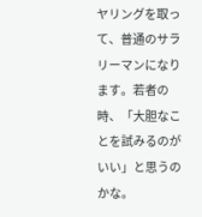ヤリングを取って、普通のサラリーマンになります。若者の時、「大胆なことを試みるのがいい」と思うのかな。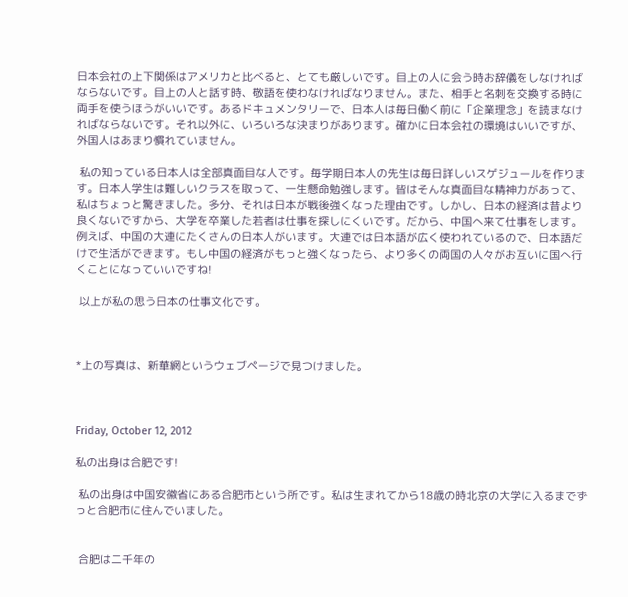日本会社の上下関係はアメリカと比べると、とても厳しいです。目上の人に会う時お辞儀をしなければならないです。目上の人と話す時、敬語を使わなければなりません。また、相手と名刺を交換する時に両手を使うほうがいいです。あるドキュメンタリーで、日本人は毎日働く前に「企業理念」を読まなければならないです。それ以外に、いろいろな決まりがあります。確かに日本会社の環境はいいですが、外国人はあまり慣れていません。

 私の知っている日本人は全部真面目な人です。毎学期日本人の先生は毎日詳しいスゲジュールを作ります。日本人学生は難しいクラスを取って、一生懸命勉強します。皆はそんな真面目な精神力があって、私はちょっと驚きました。多分、それは日本が戦後強くなった理由です。しかし、日本の経済は昔より良くないですから、大学を卒業した若者は仕事を探しにくいです。だから、中国へ来て仕事をします。例えば、中国の大連にたくさんの日本人がいます。大連では日本語が広く使われているので、日本語だけで生活ができます。もし中国の経済がもっと強くなったら、より多くの両国の人々がお互いに国へ行くことになっていいですね!

 以上が私の思う日本の仕事文化です。



*上の写真は、新華網というウェブページで見つけました。



Friday, October 12, 2012

私の出身は合肥です!

 私の出身は中国安徽省にある合肥市という所です。私は生まれてから18歳の時北京の大学に入るまでずっと合肥市に住んでいました。


 合肥は二千年の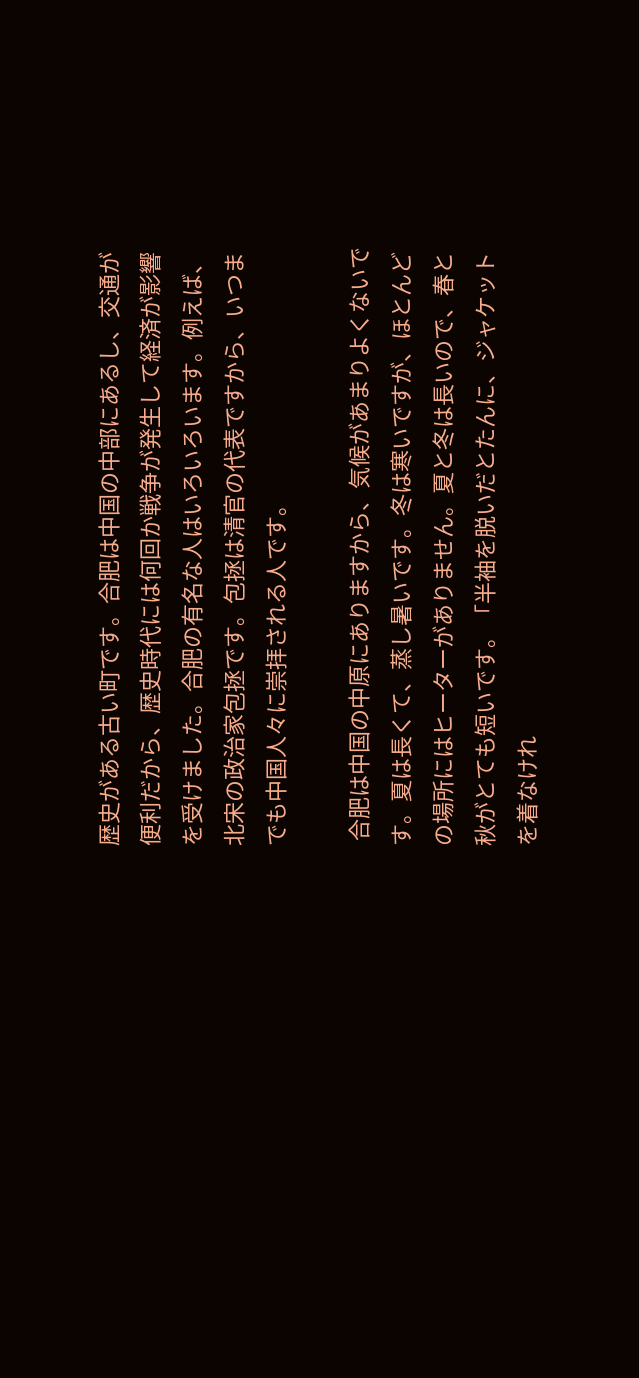歴史がある古い町です。合肥は中国の中部にあるし、交通が便利だから、歴史時代には何回か戦争が発生して経済が影響を受けました。合肥の有名な人はいろいろいます。例えば、北宋の政治家包拯です。包拯は清官の代表ですから、いつまでも中国人々に崇拝される人です。

 合肥は中国の中原にありますから、気候があまりよくないです。夏は長くて、蒸し暑いです。冬は寒いですが、ほとんどの場所にはヒーターがありません。夏と冬は長いので、春と秋がとても短いです。「半袖を脱いだとたんに、ジャケットを着なけれ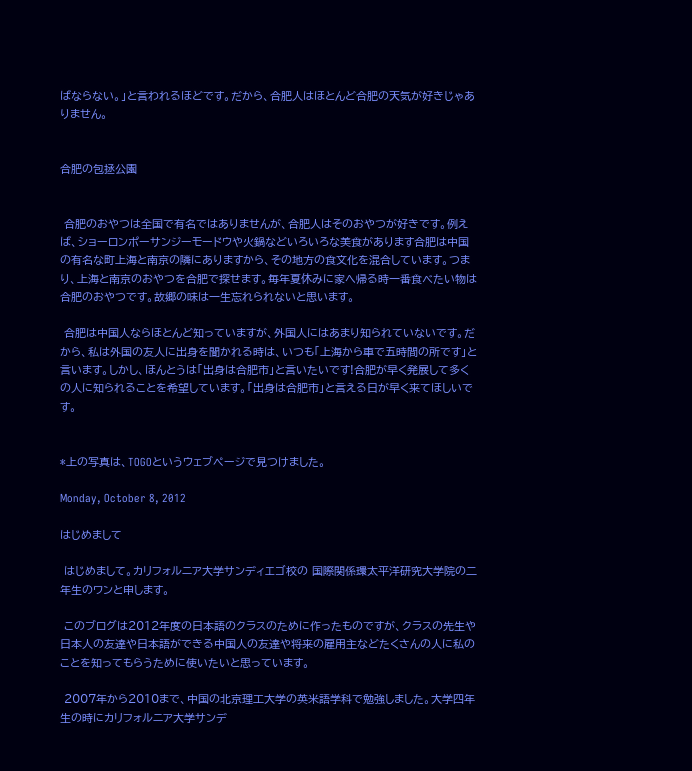ばならない。」と言われるほどです。だから、合肥人はほとんど合肥の天気が好きじゃありません。


合肥の包拯公園


 合肥のおやつは全国で有名ではありませんが、合肥人はそのおやつが好きです。例えば、ショーロンポーサンジーモードウや火鍋などいろいろな美食があります合肥は中国の有名な町上海と南京の隣にありますから、その地方の食文化を混合しています。つまり、上海と南京のおやつを合肥で探せます。毎年夏休みに家へ帰る時一番食べたい物は合肥のおやつです。故郷の味は一生忘れられないと思います。

 合肥は中国人ならほとんど知っていますが、外国人にはあまり知られていないです。だから、私は外国の友人に出身を聞かれる時は、いつも「上海から車で五時間の所です」と言います。しかし、ほんとうは「出身は合肥市」と言いたいです!合肥が早く発展して多くの人に知られることを希望しています。「出身は合肥市」と言える日が早く来てほしいです。


*上の写真は、TOGOというウェブページで見つけました。

Monday, October 8, 2012

はじめまして

 はじめまして。カリフォルニア大学サンディエゴ校の 国際関係環太平洋研究大学院の二年生のワンと申します。

 このブログは2012年度の日本語のクラスのために作ったものですが、クラスの先生や日本人の友達や日本語ができる中国人の友達や将来の雇用主などたくさんの人に私のことを知ってもらうために使いたいと思っています。

 2007年から2010まで、中国の北京理工大学の英米語学科で勉強しました。大学四年生の時にカリフォルニア大学サンデ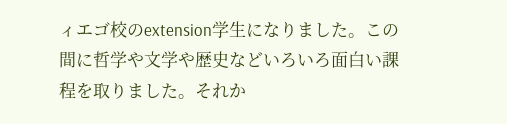ィエゴ校のextension学生になりました。この間に哲学や文学や歴史などいろいろ面白い課程を取りました。それか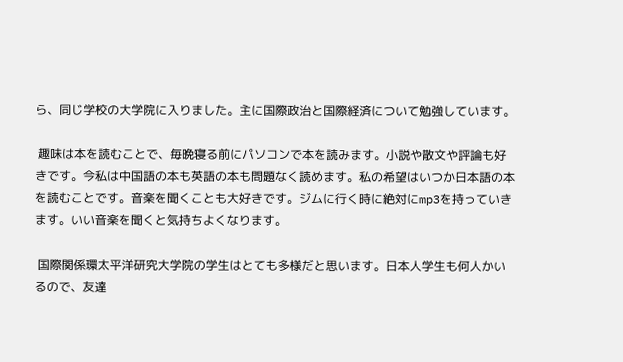ら、同じ学校の大学院に入りました。主に国際政治と国際経済について勉強しています。

 趣味は本を読むことで、毎晩寝る前にパソコンで本を読みます。小説や散文や評論も好きです。今私は中国語の本も英語の本も問題なく読めます。私の希望はいつか日本語の本を読むことです。音楽を聞くことも大好きです。ジムに行く時に絶対にmp3を持っていきます。いい音楽を聞くと気持ちよくなります。

 国際関係環太平洋研究大学院の学生はとても多様だと思います。日本人学生も何人かいるので、友達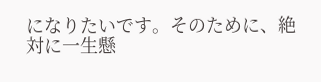になりたいです。そのために、絶対に一生懸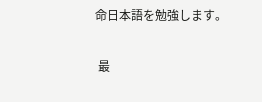命日本語を勉強します。

 最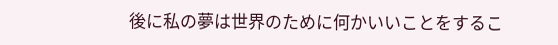後に私の夢は世界のために何かいいことをするこ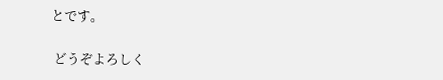とです。

 どうぞよろしく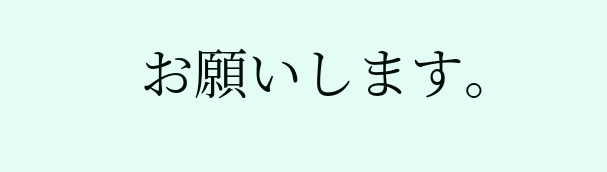お願いします。